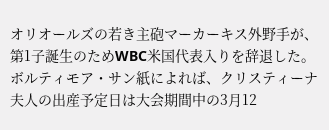オリオールズの若き主砲マーカーキス外野手が、第1子誕生のためWBC米国代表入りを辞退した。ボルティモア・サン紙によれば、クリスティーナ夫人の出産予定日は大会期間中の3月12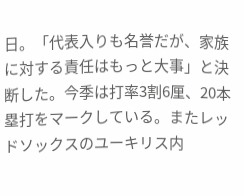日。「代表入りも名誉だが、家族に対する責任はもっと大事」と決断した。今季は打率3割6厘、20本塁打をマークしている。またレッドソックスのユーキリス内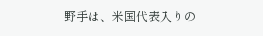野手は、米国代表入りの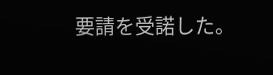要請を受諾した。